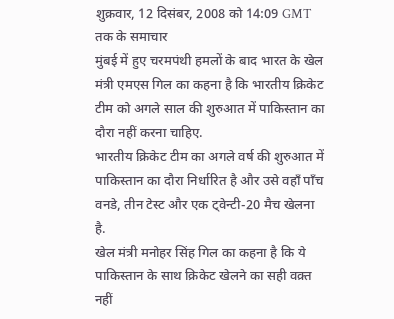शुक्रवार, 12 दिसंबर, 2008 को 14:09 GMT तक के समाचार
मुंबई में हुए चरमपंथी हमलों के बाद भारत के खेल मंत्री एमएस गिल का कहना है कि भारतीय क्रिकेट टीम को अगले साल की शुरुआत में पाकिस्तान का दौरा नहीं करना चाहिए.
भारतीय क्रिकेट टीम का अगले वर्ष की शुरुआत में पाकिस्तान का दौरा निर्धारित है और उसे वहाँ पाँच वनडे, तीन टेस्ट और एक ट्वेन्टी-20 मैच खेलना है.
खेल मंत्री मनोहर सिंह गिल का कहना है कि ये पाकिस्तान के साथ क्रिकेट खेलने का सही वक़्त नहीं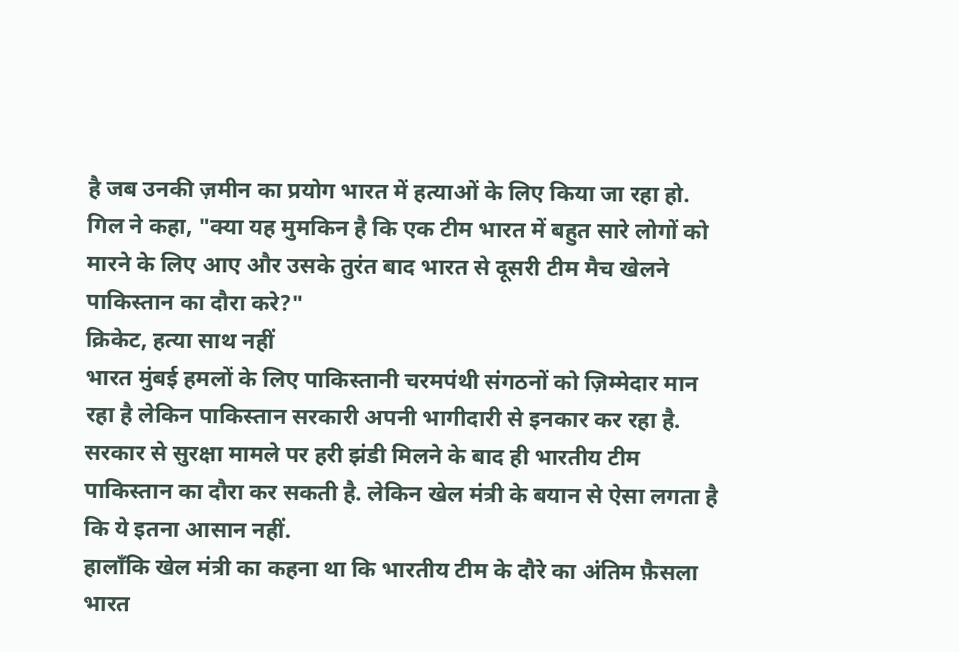है जब उनकी ज़मीन का प्रयोग भारत में हत्याओं के लिए किया जा रहा हो.
गिल ने कहा, "क्या यह मुमकिन है कि एक टीम भारत में बहुत सारे लोगों को मारने के लिए आए और उसके तुरंत बाद भारत से दूसरी टीम मैच खेलने पाकिस्तान का दौरा करे?"
क्रिकेट, हत्या साथ नहीं
भारत मुंबई हमलों के लिए पाकिस्तानी चरमपंथी संगठनों को ज़िम्मेदार मान रहा है लेकिन पाकिस्तान सरकारी अपनी भागीदारी से इनकार कर रहा है.
सरकार से सुरक्षा मामले पर हरी झंडी मिलने के बाद ही भारतीय टीम पाकिस्तान का दौरा कर सकती है. लेकिन खेल मंत्री के बयान से ऐसा लगता है कि ये इतना आसान नहीं.
हालाँकि खेल मंत्री का कहना था कि भारतीय टीम के दौरे का अंतिम फ़ैसला भारत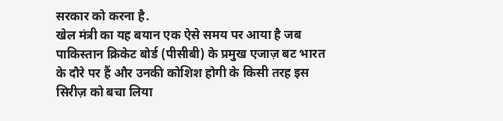सरकार को करना है.
खेल मंत्री का यह बयान एक ऐसे समय पर आया है जब पाकिस्तान क्रिकेट बोर्ड (पीसीबी) के प्रमुख एजाज़ बट भारत के दौरे पर हैं और उनकी कोशिश होगी के किसी तरह इस सिरीज़ को बचा लिया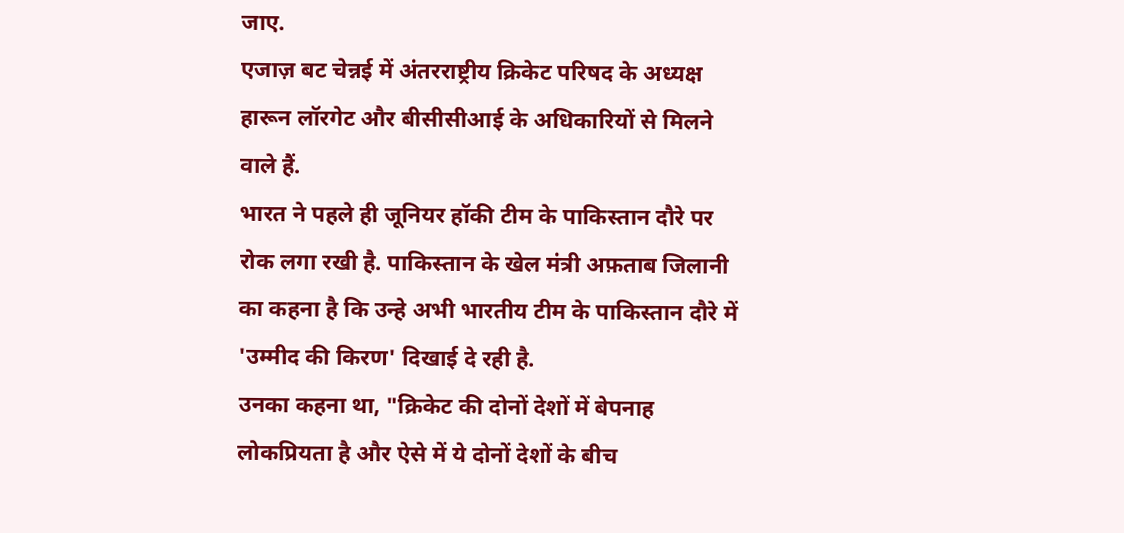जाए.
एजाज़ बट चेन्नई में अंतरराष्ट्रीय क्रिकेट परिषद के अध्यक्ष हारून लॉरगेट और बीसीसीआई के अधिकारियों से मिलने वाले हैं.
भारत ने पहले ही जूनियर हॉकी टीम के पाकिस्तान दौरे पर रोक लगा रखी है. पाकिस्तान के खेल मंत्री अफ़ताब जिलानी का कहना है कि उन्हे अभी भारतीय टीम के पाकिस्तान दौरे में 'उम्मीद की किरण' दिखाई दे रही है.
उनका कहना था, "क्रिकेट की दोनों देशों में बेपनाह लोकप्रियता है और ऐसे में ये दोनों देशों के बीच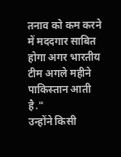तनाव को कम करने में मददगार साबित होगा अगर भारतीय टीम अगले महीने पाकिस्तान आती है."
उन्होंने किसी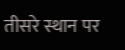तीसरे स्थान पर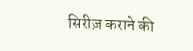सिरीज़ कराने की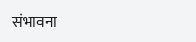संभावना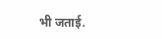भी जताई.